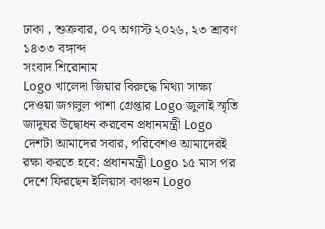ঢাকা , শুক্রবার, ০৭ অগাস্ট ২০২৬, ২৩ শ্রাবণ ১৪৩৩ বঙ্গাব্দ
সংবাদ শিরোনাম
Logo খালেদা জিয়ার বিরুদ্ধে মিথ্যা সাক্ষ্য দেওয়া জগলুল পাশা গ্রেপ্তার Logo জুলাই স্মৃতি জাদুঘর উদ্বোধন করবেন প্রধানমন্ত্রী Logo দেশটা আমাদের সবার, পরিবেশও আমাদেরই রক্ষা করতে হবে: প্রধানমন্ত্রী Logo ১৫ মাস পর দেশে ফিরছেন ইলিয়াস কাঞ্চন Logo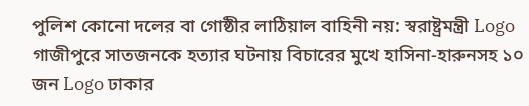পুলিশ কোনো দলের বা গোষ্ঠীর লাঠিয়াল বাহিনী নয়: স্বরাষ্ট্রমন্ত্রী Logo গাজীপুরে সাতজনকে হত্যার ঘটনায় বিচারের মুখে হাসিনা-হারুনসহ ১০ জন Logo ঢাকার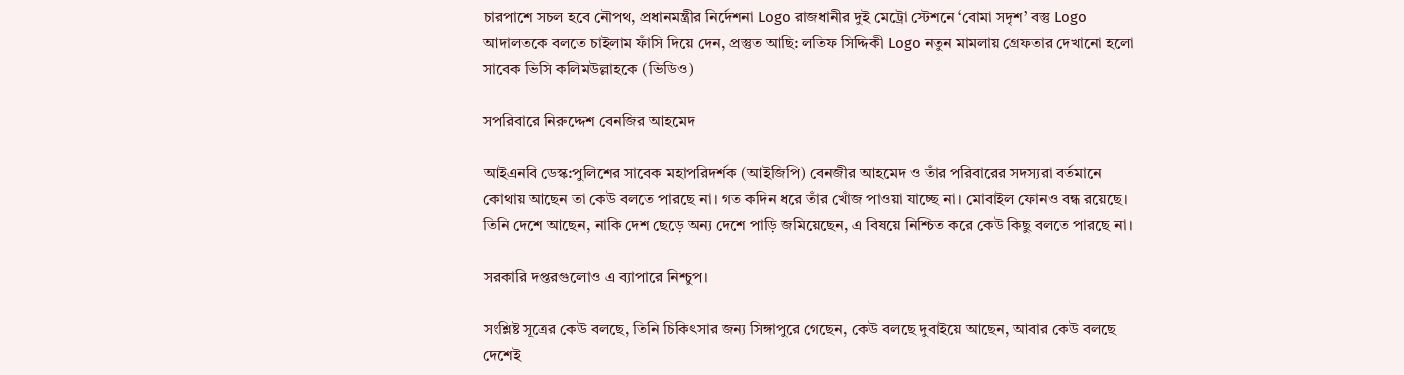চারপাশে সচল হবে নৌপথ, প্রধানমন্ত্রীর নির্দেশনা Logo রাজধানীর দুই মেট্রো স্টেশনে ‘বোমা সদৃশ’ বস্তু Logo আদালতকে বলতে চাইলাম ফাঁসি দিয়ে দেন, প্রস্তুত আছি: লতিফ সিদ্দিকী Logo নতুন মামলায় গ্রেফতার দেখানো হলো সাবেক ভিসি কলিমউল্লাহকে (ভিডিও)

সপরিবারে নিরুদ্দেশ বেনজির আহমেদ

আইএনবি ডেস্ক:পুলিশের সাবেক মহাপরিদর্শক (আইজিপি) বেনজীর আহমেদ ও তাঁর পরিবারের সদস্যরা বর্তমানে কোথায় আছেন তা কেউ বলতে পারছে না। গত কদিন ধরে তাঁর খোঁজ পাওয়া যাচ্ছে না। মোবাইল ফোনও বন্ধ রয়েছে। তিনি দেশে আছেন, নাকি দেশ ছেড়ে অন্য দেশে পাড়ি জমিয়েছেন, এ বিষয়ে নিশ্চিত করে কেউ কিছু বলতে পারছে না।

সরকারি দপ্তরগুলোও এ ব্যাপারে নিশ্চুপ।

সংশ্লিষ্ট সূত্রের কেউ বলছে, তিনি চিকিৎসার জন্য সিঙ্গাপুরে গেছেন, কেউ বলছে দুবাইয়ে আছেন, আবার কেউ বলছে দেশেই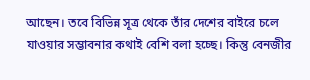আছেন। তবে বিভিন্ন সূত্র থেকে তাঁর দেশের বাইরে চলে যাওয়ার সম্ভাবনার কথাই বেশি বলা হচ্ছে। কিন্তু বেনজীর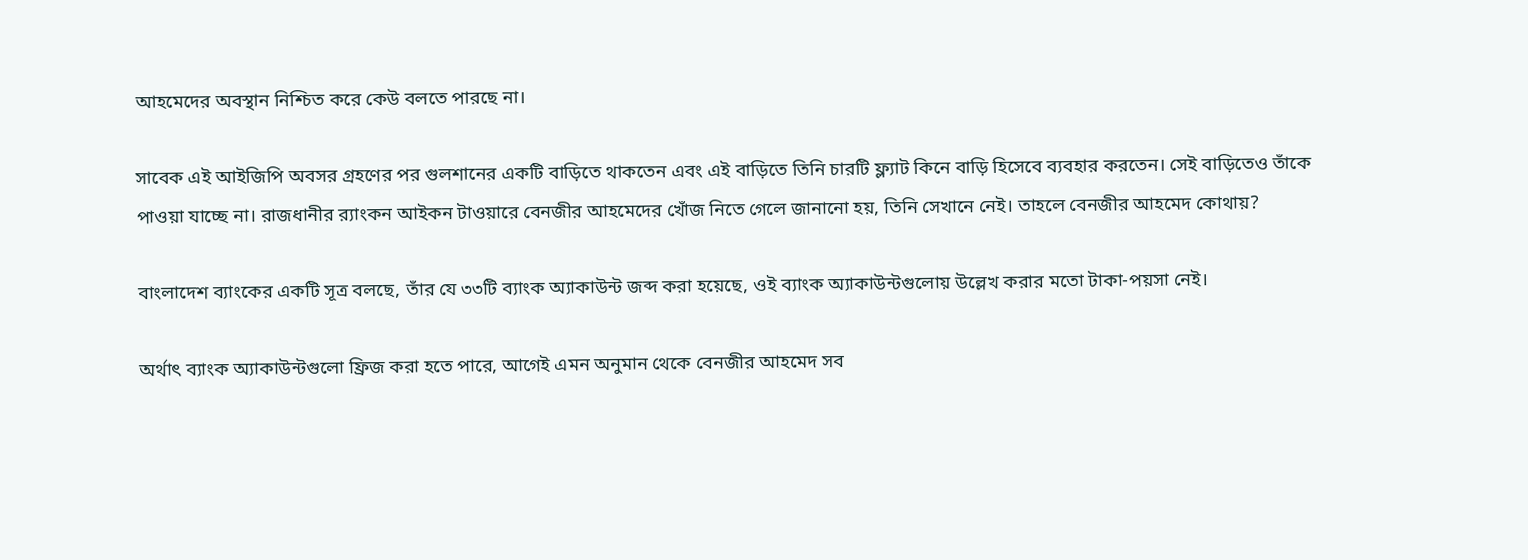আহমেদের অবস্থান নিশ্চিত করে কেউ বলতে পারছে না।

সাবেক এই আইজিপি অবসর গ্রহণের পর গুলশানের একটি বাড়িতে থাকতেন এবং এই বাড়িতে তিনি চারটি ফ্ল্যাট কিনে বাড়ি হিসেবে ব্যবহার করতেন। সেই বাড়িতেও তাঁকে পাওয়া যাচ্ছে না। রাজধানীর র‌্যাংকন আইকন টাওয়ারে বেনজীর আহমেদের খোঁজ নিতে গেলে জানানো হয়, তিনি সেখানে নেই। তাহলে বেনজীর আহমেদ কোথায়?

বাংলাদেশ ব্যাংকের একটি সূত্র বলছে, তাঁর যে ৩৩টি ব্যাংক অ্যাকাউন্ট জব্দ করা হয়েছে, ওই ব্যাংক অ্যাকাউন্টগুলোয় উল্লেখ করার মতো টাকা-পয়সা নেই।

অর্থাৎ ব্যাংক অ্যাকাউন্টগুলো ফ্রিজ করা হতে পারে, আগেই এমন অনুমান থেকে বেনজীর আহমেদ সব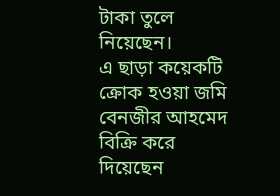টাকা তুলে নিয়েছেন।
এ ছাড়া কয়েকটি ক্রোক হওয়া জমি বেনজীর আহমেদ বিক্রি করে দিয়েছেন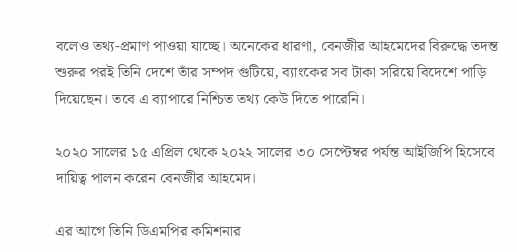বলেও তথ্য-প্রমাণ পাওয়া যাচ্ছে। অনেকের ধারণা, বেনজীর আহমেদের বিরুদ্ধে তদন্ত শুরুর পরই তিনি দেশে তাঁর সম্পদ গুটিয়ে, ব্যাংকের সব টাকা সরিয়ে বিদেশে পাড়ি দিয়েছেন। তবে এ ব্যাপারে নিশ্চিত তথ্য কেউ দিতে পারেনি।

২০২০ সালের ১৫ এপ্রিল থেকে ২০২২ সালের ৩০ সেপ্টেম্বর পর্যন্ত আইজিপি হিসেবে দায়িত্ব পালন করেন বেনজীর আহমেদ।

এর আগে তিনি ডিএমপির কমিশনার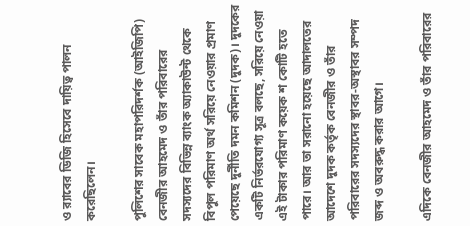ও র‌্যাবের ডিজি হিসেবে দায়িত্ব পালন করেছিলেন।

পুলিশের সাবেক মহাপরিদর্শক (আইজিপি) বেনজীর আহমেদ ও তাঁর পরিবারের সদস্যদের বিভিন্ন ব্যাংক অ্যাকাউন্ট থেকে বিপুল পরিমাণ অর্থ সরিয়ে নেওয়ার প্রমাণ পেয়েছে দুর্নীতি দমন কমিশন (দুদক)। দুদকের একটি নির্ভরযোগ্য সূত্র বলছে, সরিয়ে নেওয়া এই টাকার পরিমাণ কয়েক শ কোটি হতে পারে। আর তা সরানো হয়েছে আদালতের আদেশে দুদক কর্তৃক বেনজীর ও তাঁর পরিবারের সদস্যদের স্থাবর-অস্থাবর সম্পদ জব্দ ও অবরুদ্ধ করার আগে।

এদিকে বেনজীর আহমেদ ও তাঁর পরিবারের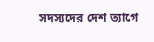সদস্যদের দেশ ত্যাগে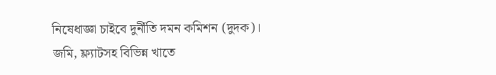নিষেধাজ্ঞা চাইবে দুর্নীতি দমন কমিশন (দুদক)। জমি, ফ্ল্যাটসহ বিভিন্ন খাতে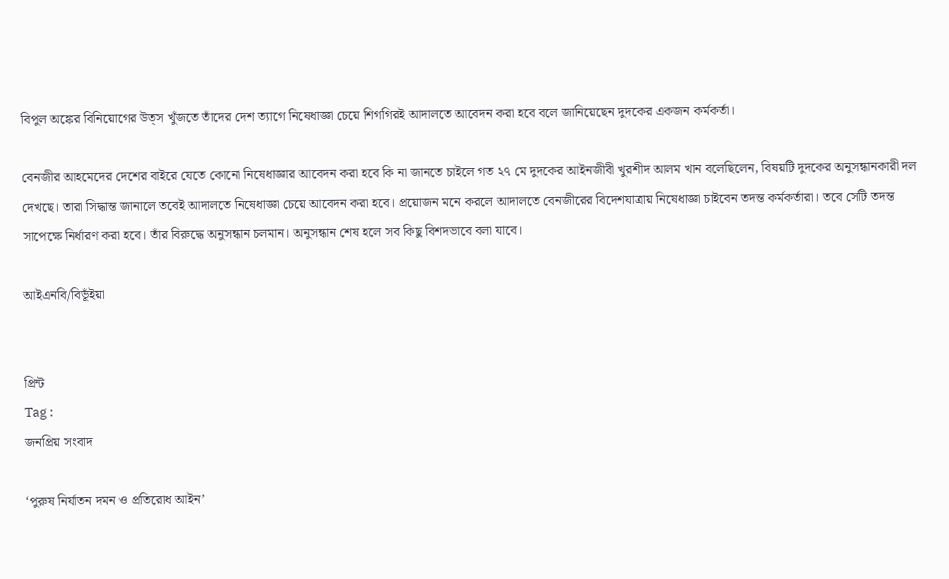বিপুল অঙ্কের বিনিয়োগের উত্স খুঁজতে তাঁদের দেশ ত্যাগে নিষেধাজ্ঞা চেয়ে শিগগিরই আদালতে আবেদন করা হবে বলে জানিয়েছেন দুদকের একজন কর্মকর্তা।

বেনজীর আহমেদের দেশের বাইরে যেতে কোনো নিষেধাজ্ঞার আবেদন করা হবে কি না জানতে চাইলে গত ২৭ মে দুদকের আইনজীবী খুরশীদ আলম খান বলেছিলেন, বিষয়টি দুদকের অনুসন্ধানকারী দল দেখছে। তারা সিদ্ধান্ত জানালে তবেই আদালতে নিষেধাজ্ঞা চেয়ে আবেদন করা হবে। প্রয়োজন মনে করলে আদালতে বেনজীরের বিদেশযাত্রায় নিষেধাজ্ঞা চাইবেন তদন্ত কর্মকর্তারা। তবে সেটি তদন্ত সাপেক্ষে নির্ধারণ করা হবে। তাঁর বিরুদ্ধে অনুসন্ধান চলমান। অনুসন্ধান শেষ হলে সব কিছু বিশদভাবে বলা যাবে।

আইএনবি/বিভূঁইয়া


প্রিন্ট
Tag :
জনপ্রিয় সংবাদ

‘পুরুষ নির্যাতন দমন ও প্রতিরোধ আইন’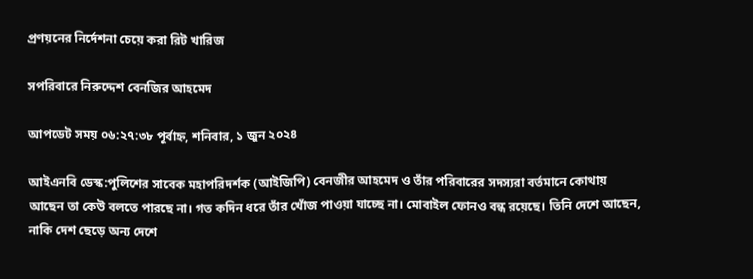প্রণয়নের নির্দেশনা চেয়ে করা রিট খারিজ

সপরিবারে নিরুদ্দেশ বেনজির আহমেদ

আপডেট সময় ০৬:২৭:৩৮ পূর্বাহ্ন, শনিবার, ১ জুন ২০২৪

আইএনবি ডেস্ক:পুলিশের সাবেক মহাপরিদর্শক (আইজিপি) বেনজীর আহমেদ ও তাঁর পরিবারের সদস্যরা বর্তমানে কোথায় আছেন তা কেউ বলতে পারছে না। গত কদিন ধরে তাঁর খোঁজ পাওয়া যাচ্ছে না। মোবাইল ফোনও বন্ধ রয়েছে। তিনি দেশে আছেন, নাকি দেশ ছেড়ে অন্য দেশে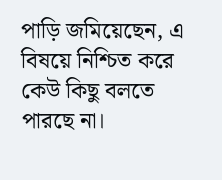পাড়ি জমিয়েছেন, এ বিষয়ে নিশ্চিত করে কেউ কিছু বলতে পারছে না।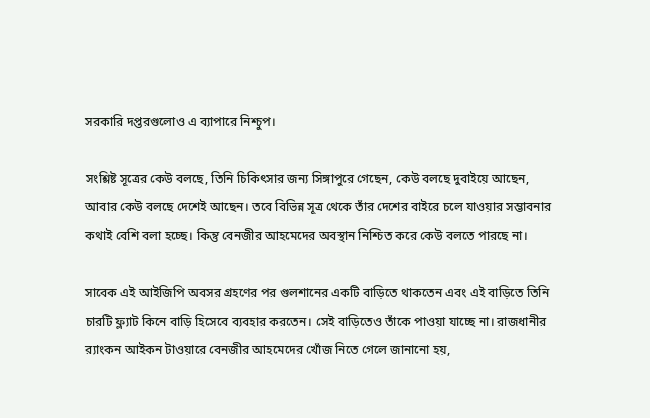সরকারি দপ্তরগুলোও এ ব্যাপারে নিশ্চুপ।

সংশ্লিষ্ট সূত্রের কেউ বলছে, তিনি চিকিৎসার জন্য সিঙ্গাপুরে গেছেন, কেউ বলছে দুবাইয়ে আছেন, আবার কেউ বলছে দেশেই আছেন। তবে বিভিন্ন সূত্র থেকে তাঁর দেশের বাইরে চলে যাওয়ার সম্ভাবনার কথাই বেশি বলা হচ্ছে। কিন্তু বেনজীর আহমেদের অবস্থান নিশ্চিত করে কেউ বলতে পারছে না।

সাবেক এই আইজিপি অবসর গ্রহণের পর গুলশানের একটি বাড়িতে থাকতেন এবং এই বাড়িতে তিনি চারটি ফ্ল্যাট কিনে বাড়ি হিসেবে ব্যবহার করতেন। সেই বাড়িতেও তাঁকে পাওয়া যাচ্ছে না। রাজধানীর র‌্যাংকন আইকন টাওয়ারে বেনজীর আহমেদের খোঁজ নিতে গেলে জানানো হয়,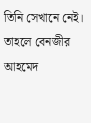তিনি সেখানে নেই। তাহলে বেনজীর আহমেদ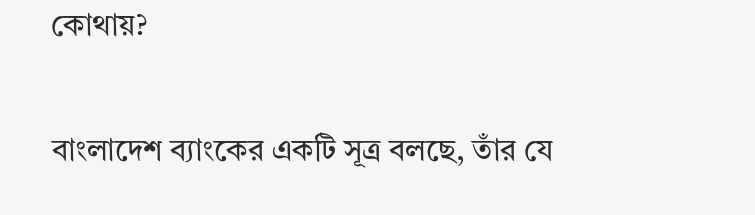কোথায়?

বাংলাদেশ ব্যাংকের একটি সূত্র বলছে, তাঁর যে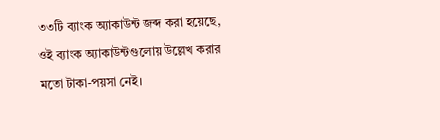৩৩টি ব্যাংক অ্যাকাউন্ট জব্দ করা হয়েছে, ওই ব্যাংক অ্যাকাউন্টগুলোয় উল্লেখ করার মতো টাকা-পয়সা নেই।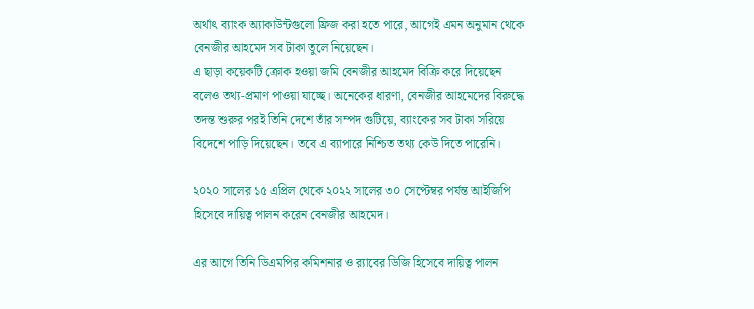অর্থাৎ ব্যাংক অ্যাকাউন্টগুলো ফ্রিজ করা হতে পারে, আগেই এমন অনুমান থেকে বেনজীর আহমেদ সব টাকা তুলে নিয়েছেন।
এ ছাড়া কয়েকটি ক্রোক হওয়া জমি বেনজীর আহমেদ বিক্রি করে দিয়েছেন বলেও তথ্য-প্রমাণ পাওয়া যাচ্ছে। অনেকের ধারণা, বেনজীর আহমেদের বিরুদ্ধে তদন্ত শুরুর পরই তিনি দেশে তাঁর সম্পদ গুটিয়ে, ব্যাংকের সব টাকা সরিয়ে বিদেশে পাড়ি দিয়েছেন। তবে এ ব্যাপারে নিশ্চিত তথ্য কেউ দিতে পারেনি।

২০২০ সালের ১৫ এপ্রিল থেকে ২০২২ সালের ৩০ সেপ্টেম্বর পর্যন্ত আইজিপি হিসেবে দায়িত্ব পালন করেন বেনজীর আহমেদ।

এর আগে তিনি ডিএমপির কমিশনার ও র‌্যাবের ডিজি হিসেবে দায়িত্ব পালন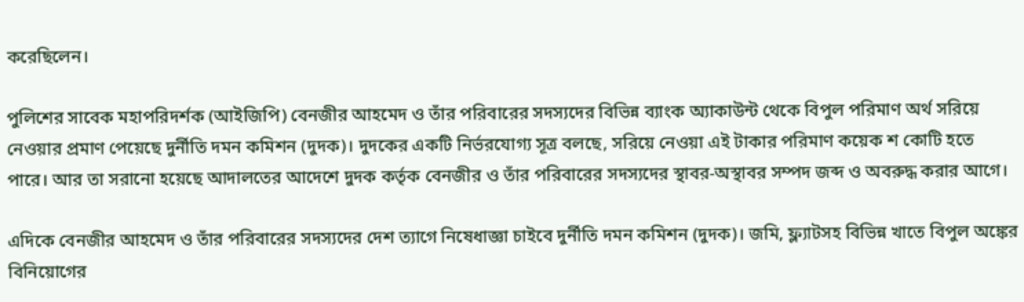করেছিলেন।

পুলিশের সাবেক মহাপরিদর্শক (আইজিপি) বেনজীর আহমেদ ও তাঁর পরিবারের সদস্যদের বিভিন্ন ব্যাংক অ্যাকাউন্ট থেকে বিপুল পরিমাণ অর্থ সরিয়ে নেওয়ার প্রমাণ পেয়েছে দুর্নীতি দমন কমিশন (দুদক)। দুদকের একটি নির্ভরযোগ্য সূত্র বলছে, সরিয়ে নেওয়া এই টাকার পরিমাণ কয়েক শ কোটি হতে পারে। আর তা সরানো হয়েছে আদালতের আদেশে দুদক কর্তৃক বেনজীর ও তাঁর পরিবারের সদস্যদের স্থাবর-অস্থাবর সম্পদ জব্দ ও অবরুদ্ধ করার আগে।

এদিকে বেনজীর আহমেদ ও তাঁর পরিবারের সদস্যদের দেশ ত্যাগে নিষেধাজ্ঞা চাইবে দুর্নীতি দমন কমিশন (দুদক)। জমি, ফ্ল্যাটসহ বিভিন্ন খাতে বিপুল অঙ্কের বিনিয়োগের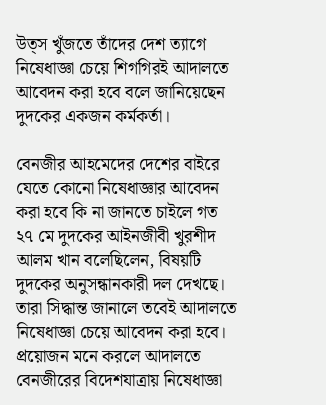উত্স খুঁজতে তাঁদের দেশ ত্যাগে নিষেধাজ্ঞা চেয়ে শিগগিরই আদালতে আবেদন করা হবে বলে জানিয়েছেন দুদকের একজন কর্মকর্তা।

বেনজীর আহমেদের দেশের বাইরে যেতে কোনো নিষেধাজ্ঞার আবেদন করা হবে কি না জানতে চাইলে গত ২৭ মে দুদকের আইনজীবী খুরশীদ আলম খান বলেছিলেন, বিষয়টি দুদকের অনুসন্ধানকারী দল দেখছে। তারা সিদ্ধান্ত জানালে তবেই আদালতে নিষেধাজ্ঞা চেয়ে আবেদন করা হবে। প্রয়োজন মনে করলে আদালতে বেনজীরের বিদেশযাত্রায় নিষেধাজ্ঞা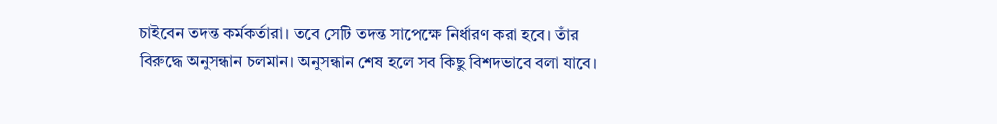চাইবেন তদন্ত কর্মকর্তারা। তবে সেটি তদন্ত সাপেক্ষে নির্ধারণ করা হবে। তাঁর বিরুদ্ধে অনুসন্ধান চলমান। অনুসন্ধান শেষ হলে সব কিছু বিশদভাবে বলা যাবে।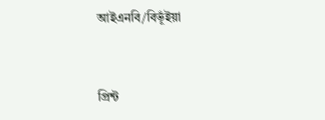আইএনবি/বিভূঁইয়া


প্রিন্ট